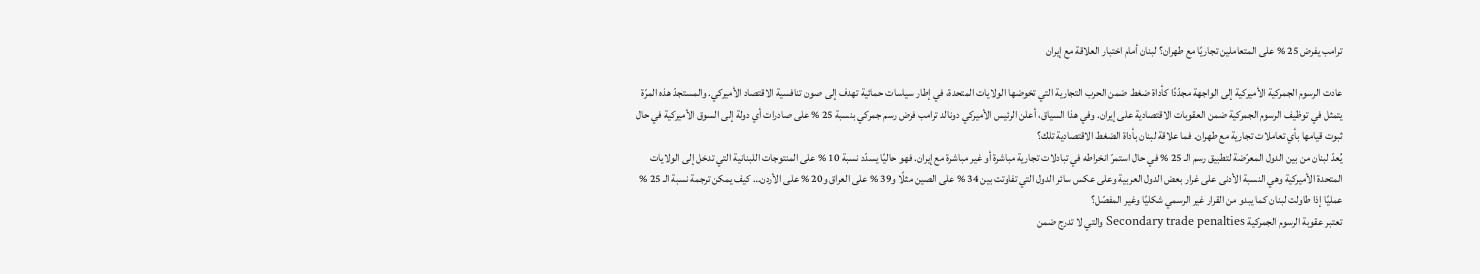ترامب يفرض 25 % على المتعاملين تجاريًا مع طهران؟ لبنان أمام اختبار العلاقة مع إيران

عادت الرسوم الجمركية الأميركية إلى الواجهة مجدّدًا كأداة ضغط ضمن الحرب التجارية التي تخوضها الولايات المتحدة، في إطار سياسات حمائية تهدف إلى صون تنافسية الاقتصاد الأميركي. والمستجدّ هذه المرّة يتمثل في توظيف الرسوم الجمركية ضمن العقوبات الاقتصادية على إيران. وفي هذا السياق، أعلن الرئيس الأميركي دونالد ترامب فرض رسم جمركي بنسبة 25 % على صادرات أي دولة إلى السوق الأميركية في حال ثبوت قيامها بأي تعاملات تجارية مع طهران. فما علاقة لبنان بأداة الضغط الاقتصادية تلك؟
يُعدّ لبنان من بين الدول المعرّضة لتطبيق رسم الـ 25 % في حال استمرّ انخراطه في تبادلات تجارية مباشرة أو غير مباشرة مع إيران. فهو حاليًا يسدّد نسبة 10 % على المنتوجات اللبنانية التي تدخل إلى الولايات المتحدة الأميركية وهي النسبة الأدنى على غرار بعض الدول العربية وعلى عكس سائر الدول التي تفاوتت بين 34 % على الصين مثلًا و39 % على العراق و20 % على الأردن… كيف يمكن ترجمة نسبة الـ 25 % عمليًا إذا طاولت لبنان كما يبدو من القرار غير الرسمي شكليًا وغير المفصّل؟
تعتبر عقوبة الرسوم الجمركية Secondary trade penalties والتي لا تدرج ضمن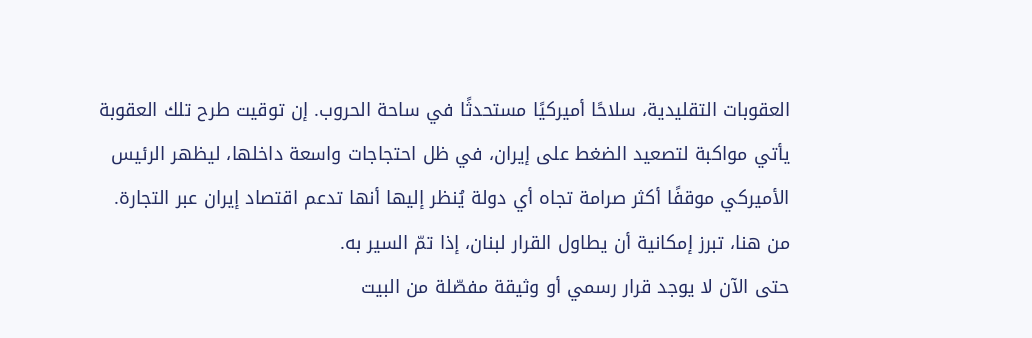العقوبات التقليدية، سلاحًا أميركيًا مستحدثًا في ساحة الحروب. إن توقيت طرح تلك العقوبة يأتي مواكبة لتصعيد الضغط على إيران، في ظل احتجاجات واسعة داخلها، ليظهر الرئيس الأميركي موقفًا أكثر صرامة تجاه أي دولة يُنظر إليها أنها تدعم اقتصاد إيران عبر التجارة. من هنا، تبرز إمكانية أن يطاول القرار لبنان، إذا تمّ السير به.
حتى الآن لا يوجد قرار رسمي أو وثيقة مفصّلة من البيت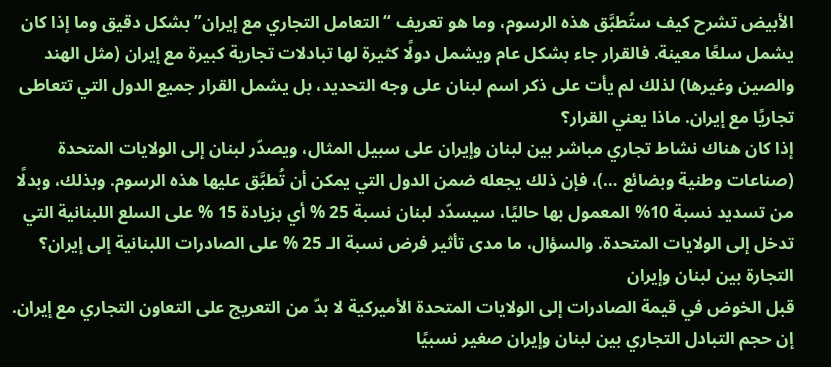الأبيض تشرح كيف ستُطبَّق هذه الرسوم، وما هو تعريف “التعامل التجاري مع إيران” بشكل دقيق وما إذا كان يشمل سلعًا معينة. فالقرار جاء بشكل عام ويشمل دولًا كثيرة لها تبادلات تجارية كبيرة مع إيران (مثل الهند والصين وغيرها) لذلك لم يأت على ذكر اسم لبنان على وجه التحديد، بل يشمل القرار جميع الدول التي تتعاطى تجاريًا مع إيران. ماذا يعني القرار؟
إذا كان هناك نشاط تجاري مباشر بين لبنان وإيران على سبيل المثال، ويصدّر لبنان إلى الولايات المتحدة (صناعات وطنية وبضائع …)، فإن ذلك يجعله ضمن الدول التي يمكن أن تُطبَّق عليها هذه الرسوم. وبذلك، وبدلًا من تسديد نسبة 10% المعمول بها حاليًا، سيسدّد لبنان نسبة 25 % أي بزيادة 15 % على السلع اللبنانية التي تدخل إلى الولايات المتحدة. والسؤال، ما مدى تأثير فرض نسبة الـ 25 % على الصادرات اللبنانية إلى إيران؟
التجارة بين لبنان وإيران
قبل الخوض في قيمة الصادرات إلى الولايات المتحدة الأميركية لا بدّ من التعريج على التعاون التجاري مع إيران. إن حجم التبادل التجاري بين لبنان وإيران صغير نسبيًا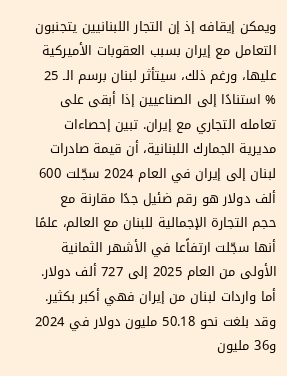ويمكن إيقافه إذ إن التجار اللبنانيين يتجنبون التعامل مع إيران بسبب العقوبات الأميركية عليها، ورغم ذلك، سيتأثر لبنان برسم الـ 25 % استنادًا إلى الصناعيين إذا أبقى على تعامله التجاري مع إيران. تبين إحصاءات مديرية الجمارك اللبنانية، أن قيمة صادرات لبنان إلى إيران في العام 2024 سجّلت 600 ألف دولار هو رقم ضئيل جدًا مقارنة مع حجم التجارة الإجمالية للبنان مع العالم، علمًا أنها سجّلت ارتفاًعا في الأشهر الثمانية الأولى من العام 2025 إلى 727 ألف دولار.
أما واردات لبنان من إيران فهي أكبر بكثير. وقد بلغت نحو 50.18 مليون دولار في 2024 و36 مليون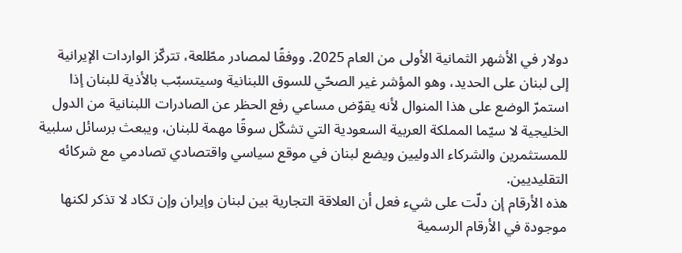دولار في الأشهر الثمانية الأولى من العام 2025. ووفقًا لمصادر مطّلعة، تتركّز الواردات الإيرانية إلى لبنان على الحديد، وهو المؤشر غير الصحّي للسوق اللبنانية وسيتسبّب بالأذية للبنان إذا استمرّ الوضع على هذا المنوال لأنه يقوّض مساعي رفع الحظر عن الصادرات اللبنانية من الدول الخليجية لا سيّما المملكة العربية السعودية التي تشكّل سوقًا مهمة للبنان، ويبعث برسائل سلبية للمستثمرين والشركاء الدوليين ويضع لبنان في موقع سياسي واقتصادي تصادمي مع شركائه التقليديين.
هذه الأرقام إن دلّت على شيء فعل أن العلاقة التجارية بين لبنان وإيران وإن تكاد لا تذكر لكنها موجودة في الأرقام الرسمية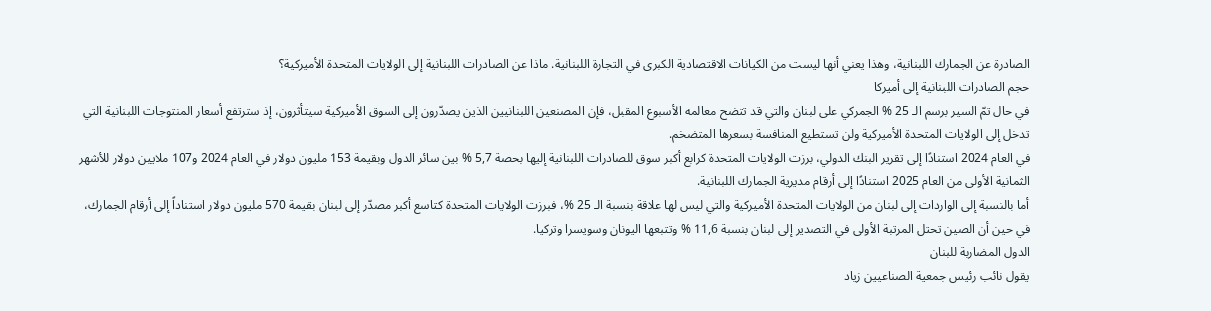الصادرة عن الجمارك اللبنانية، وهذا يعني أنها ليست من الكيانات الاقتصادية الكبرى في التجارة اللبنانية. ماذا عن الصادرات اللبنانية إلى الولايات المتحدة الأميركية؟
حجم الصادرات اللبنانية إلى أميركا
في حال تمّ السير برسم الـ 25 % الجمركي على لبنان والتي قد تتضح معالمه الأسبوع المقبل، فإن المصنعين اللبنانيين الذين يصدّرون إلى السوق الأميركية سيتأثرون، إذ سترتفع أسعار المنتوجات اللبنانية التي تدخل إلى الولايات المتحدة الأميركية ولن تستطيع المنافسة بسعرها المتضخم.
في العام 2024 استنادًا إلى تقرير البنك الدولي، برزت الولايات المتحدة كرابع أكبر سوق للصادرات اللبنانية إليها بحصة 5,7 % بين سائر الدول وبقيمة 153 مليون دولار في العام 2024 و107 ملايين دولار للأشهر الثمانية الأولى من العام 2025 استنادًا إلى أرقام مديرية الجمارك اللبنانية.
أما بالنسبة إلى الواردات إلى لبنان من الولايات المتحدة الأميركية والتي ليس لها علاقة بنسبة الـ 25 %، فبرزت الولايات المتحدة كتاسع أكبر مصدّر إلى لبنان بقيمة 570 مليون دولار استناداً إلى أرقام الجمارك، في حين أن الصين تحتل المرتبة الأولى في التصدير إلى لبنان بنسبة 11,6 % وتتبعها اليونان وسويسرا وتركيا.
الدول المضاربة للبنان
يقول نائب رئيس جمعية الصناعيين زياد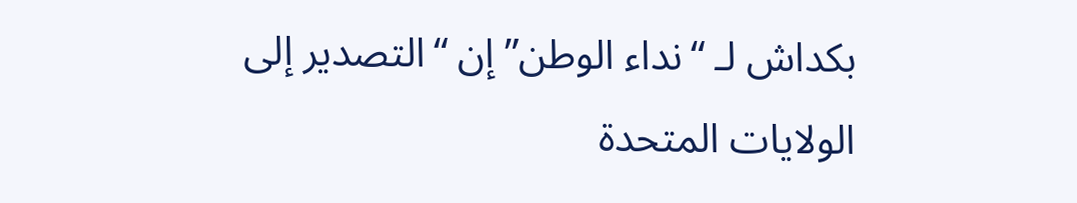بكداش لـ “نداء الوطن” إن “التصدير إلى الولايات المتحدة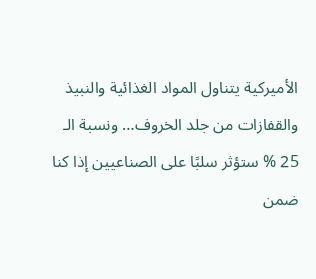الأميركية يتناول المواد الغذائية والنبيذ والقفازات من جلد الخروف… ونسبة الـ 25 % ستؤثر سلبًا على الصناعيين إذا كنا ضمن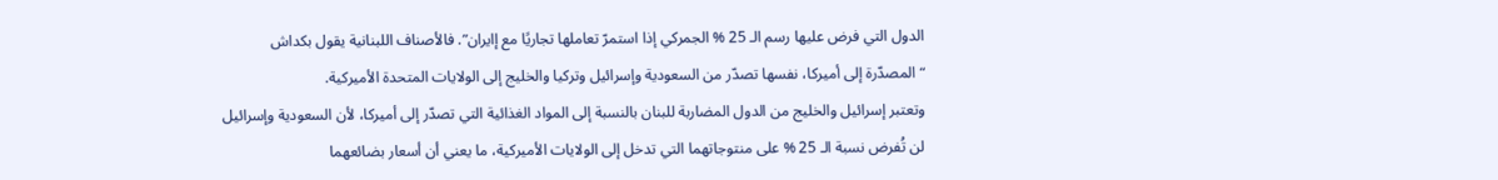الدول التي فرض عليها رسم الـ 25 % الجمركي إذا استمرّ تعاملها تجاريًا مع إايران”. فالأصناف اللبنانية يقول بكداش “المصدّرة إلى أميركا، نفسها تصدّر من السعودية وإسرائيل وتركيا والخليج إلى الولايات المتحدة الأميركية.
وتعتبر إسرائيل والخليج من الدول المضاربة للبنان بالنسبة إلى المواد الغذائية التي تصدّر إلى أميركا، لأن السعودية وإسرائيل لن تُفرض نسبة الـ 25 % على منتوجاتهما التي تدخل إلى الولايات الأميركية، ما يعني أن أسعار بضائعهما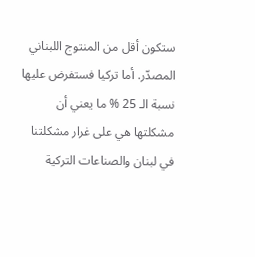ستكون أقل من المنتوج اللبناني المصدّر. أما تركيا فستفرض عليها نسبة الـ 25 % ما يعني أن مشكلتها هي على غرار مشكلتنا في لبنان والصناعات التركية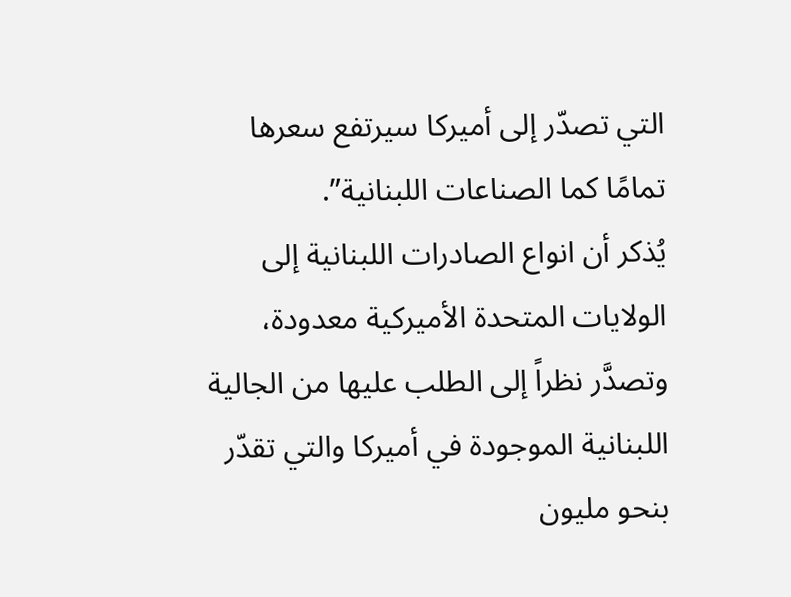التي تصدّر إلى أميركا سيرتفع سعرها تمامًا كما الصناعات اللبنانية”.
يُذكر أن انواع الصادرات اللبنانية إلى الولايات المتحدة الأميركية معدودة، وتصدَّر نظراً إلى الطلب عليها من الجالية اللبنانية الموجودة في أميركا والتي تقدّر بنحو مليون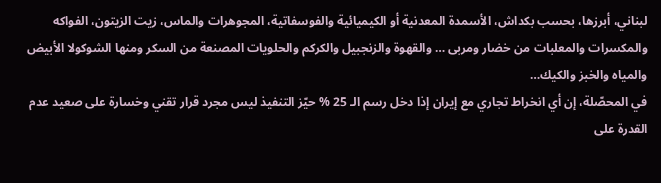لبناني، أبرزها، بحسب بكداش، الأسمدة المعدنية أو الكيميائية والفوسفاتية، المجوهرات والماس، زيت الزيتون، الفواكه والمكسرات والمعلبات من خضار ومربى … والقهوة والزنجبيل والكركم والحلويات المصنعة من السكر ومنها الشوكولا الأبيض والمياه والخبز والكيك…
في المحصّلة، إن أي انخراط تجاري مع إيران إذا دخل رسم الـ 25 % حيّز التنفيذ ليس مجرد قرار تقني وخسارة على صعيد عدم القدرة على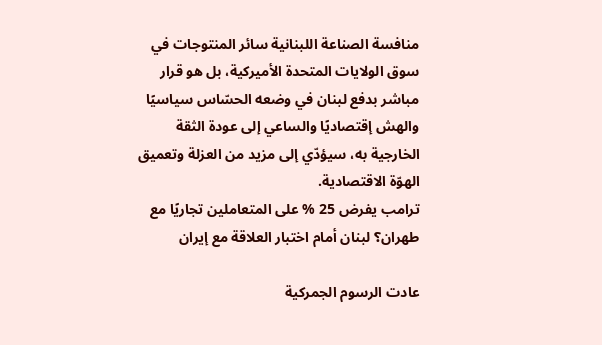منافسة الصناعة اللبنانية سائر المنتوجات في سوق الولايات المتحدة الأميركية، بل هو قرار مباشر بدفع لبنان في وضعه الحسّاس سياسيًا والهش إقتصاديًا والساعي إلى عودة الثقة الخارجية به، سيؤدّي إلى مزيد من العزلة وتعميق الهوّة الاقتصادية.
ترامب يفرض 25 % على المتعاملين تجاريًا مع طهران؟ لبنان أمام اختبار العلاقة مع إيران

عادت الرسوم الجمركية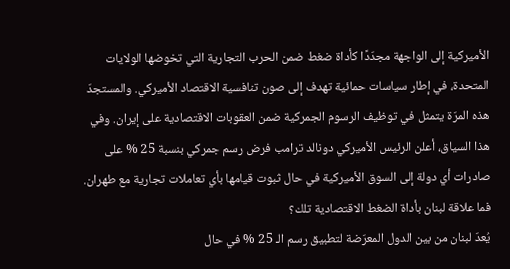الأميركية إلى الواجهة مجدّدًا كأداة ضغط ضمن الحرب التجارية التي تخوضها الولايات المتحدة، في إطار سياسات حمائية تهدف إلى صون تنافسية الاقتصاد الأميركي. والمستجدّ هذه المرّة يتمثل في توظيف الرسوم الجمركية ضمن العقوبات الاقتصادية على إيران. وفي هذا السياق، أعلن الرئيس الأميركي دونالد ترامب فرض رسم جمركي بنسبة 25 % على صادرات أي دولة إلى السوق الأميركية في حال ثبوت قيامها بأي تعاملات تجارية مع طهران. فما علاقة لبنان بأداة الضغط الاقتصادية تلك؟
يُعدّ لبنان من بين الدول المعرّضة لتطبيق رسم الـ 25 % في حال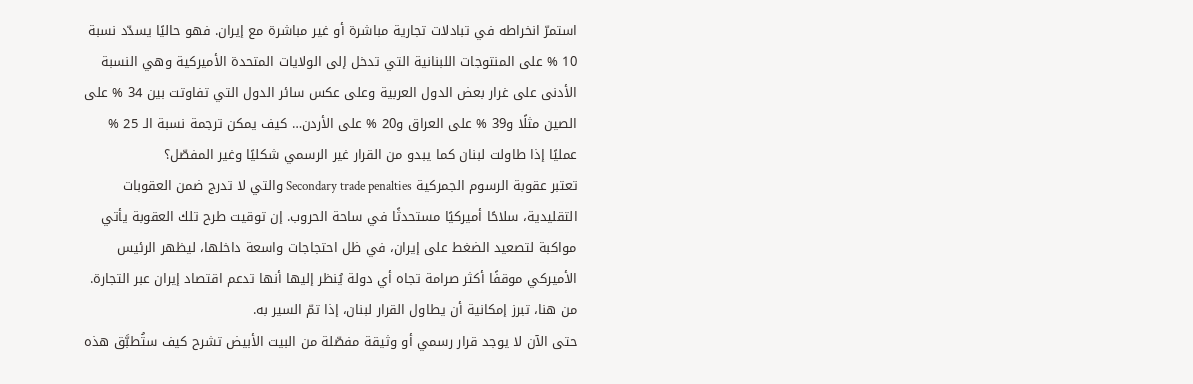استمرّ انخراطه في تبادلات تجارية مباشرة أو غير مباشرة مع إيران. فهو حاليًا يسدّد نسبة 10 % على المنتوجات اللبنانية التي تدخل إلى الولايات المتحدة الأميركية وهي النسبة الأدنى على غرار بعض الدول العربية وعلى عكس سائر الدول التي تفاوتت بين 34 % على الصين مثلًا و39 % على العراق و20 % على الأردن… كيف يمكن ترجمة نسبة الـ 25 % عمليًا إذا طاولت لبنان كما يبدو من القرار غير الرسمي شكليًا وغير المفصّل؟
تعتبر عقوبة الرسوم الجمركية Secondary trade penalties والتي لا تدرج ضمن العقوبات التقليدية، سلاحًا أميركيًا مستحدثًا في ساحة الحروب. إن توقيت طرح تلك العقوبة يأتي مواكبة لتصعيد الضغط على إيران، في ظل احتجاجات واسعة داخلها، ليظهر الرئيس الأميركي موقفًا أكثر صرامة تجاه أي دولة يُنظر إليها أنها تدعم اقتصاد إيران عبر التجارة. من هنا، تبرز إمكانية أن يطاول القرار لبنان، إذا تمّ السير به.
حتى الآن لا يوجد قرار رسمي أو وثيقة مفصّلة من البيت الأبيض تشرح كيف ستُطبَّق هذه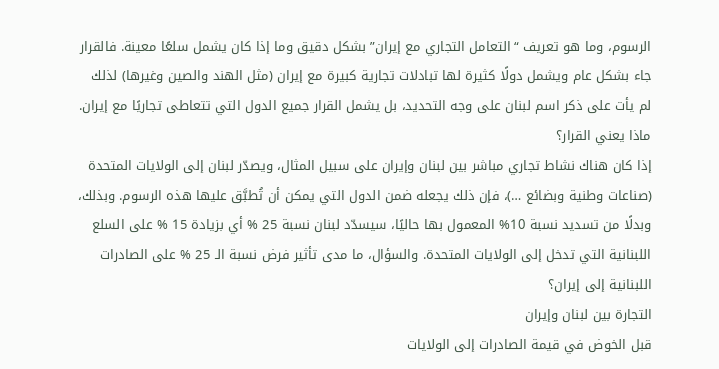الرسوم، وما هو تعريف “التعامل التجاري مع إيران” بشكل دقيق وما إذا كان يشمل سلعًا معينة. فالقرار جاء بشكل عام ويشمل دولًا كثيرة لها تبادلات تجارية كبيرة مع إيران (مثل الهند والصين وغيرها) لذلك لم يأت على ذكر اسم لبنان على وجه التحديد، بل يشمل القرار جميع الدول التي تتعاطى تجاريًا مع إيران. ماذا يعني القرار؟
إذا كان هناك نشاط تجاري مباشر بين لبنان وإيران على سبيل المثال، ويصدّر لبنان إلى الولايات المتحدة (صناعات وطنية وبضائع …)، فإن ذلك يجعله ضمن الدول التي يمكن أن تُطبَّق عليها هذه الرسوم. وبذلك، وبدلًا من تسديد نسبة 10% المعمول بها حاليًا، سيسدّد لبنان نسبة 25 % أي بزيادة 15 % على السلع اللبنانية التي تدخل إلى الولايات المتحدة. والسؤال، ما مدى تأثير فرض نسبة الـ 25 % على الصادرات اللبنانية إلى إيران؟
التجارة بين لبنان وإيران
قبل الخوض في قيمة الصادرات إلى الولايات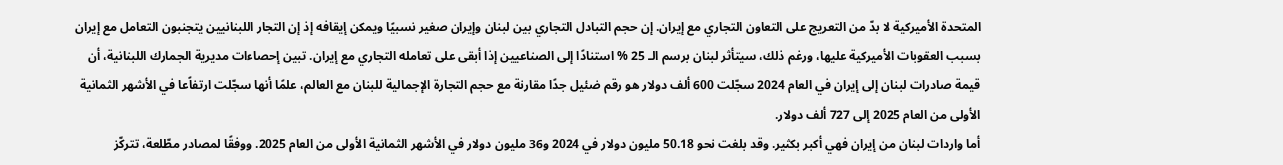المتحدة الأميركية لا بدّ من التعريج على التعاون التجاري مع إيران. إن حجم التبادل التجاري بين لبنان وإيران صغير نسبيًا ويمكن إيقافه إذ إن التجار اللبنانيين يتجنبون التعامل مع إيران بسبب العقوبات الأميركية عليها، ورغم ذلك، سيتأثر لبنان برسم الـ 25 % استنادًا إلى الصناعيين إذا أبقى على تعامله التجاري مع إيران. تبين إحصاءات مديرية الجمارك اللبنانية، أن قيمة صادرات لبنان إلى إيران في العام 2024 سجّلت 600 ألف دولار هو رقم ضئيل جدًا مقارنة مع حجم التجارة الإجمالية للبنان مع العالم، علمًا أنها سجّلت ارتفاًعا في الأشهر الثمانية الأولى من العام 2025 إلى 727 ألف دولار.
أما واردات لبنان من إيران فهي أكبر بكثير. وقد بلغت نحو 50.18 مليون دولار في 2024 و36 مليون دولار في الأشهر الثمانية الأولى من العام 2025. ووفقًا لمصادر مطّلعة، تتركّز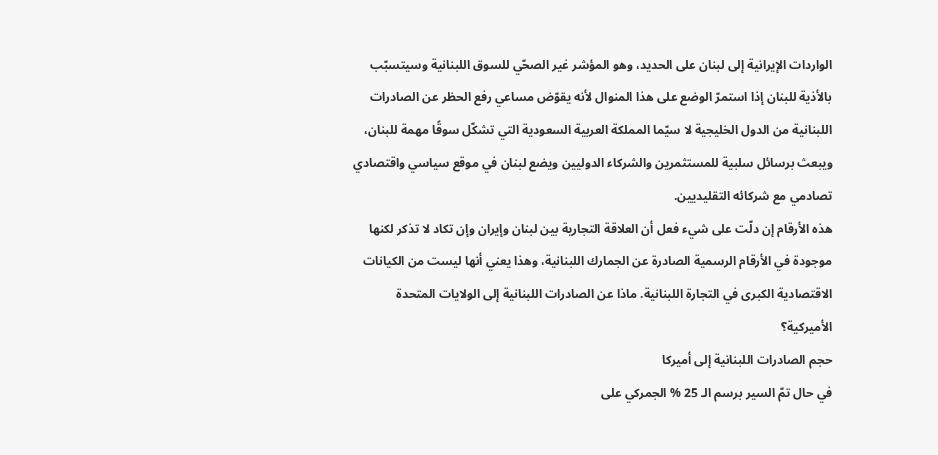الواردات الإيرانية إلى لبنان على الحديد، وهو المؤشر غير الصحّي للسوق اللبنانية وسيتسبّب بالأذية للبنان إذا استمرّ الوضع على هذا المنوال لأنه يقوّض مساعي رفع الحظر عن الصادرات اللبنانية من الدول الخليجية لا سيّما المملكة العربية السعودية التي تشكّل سوقًا مهمة للبنان، ويبعث برسائل سلبية للمستثمرين والشركاء الدوليين ويضع لبنان في موقع سياسي واقتصادي تصادمي مع شركائه التقليديين.
هذه الأرقام إن دلّت على شيء فعل أن العلاقة التجارية بين لبنان وإيران وإن تكاد لا تذكر لكنها موجودة في الأرقام الرسمية الصادرة عن الجمارك اللبنانية، وهذا يعني أنها ليست من الكيانات الاقتصادية الكبرى في التجارة اللبنانية. ماذا عن الصادرات اللبنانية إلى الولايات المتحدة الأميركية؟
حجم الصادرات اللبنانية إلى أميركا
في حال تمّ السير برسم الـ 25 % الجمركي على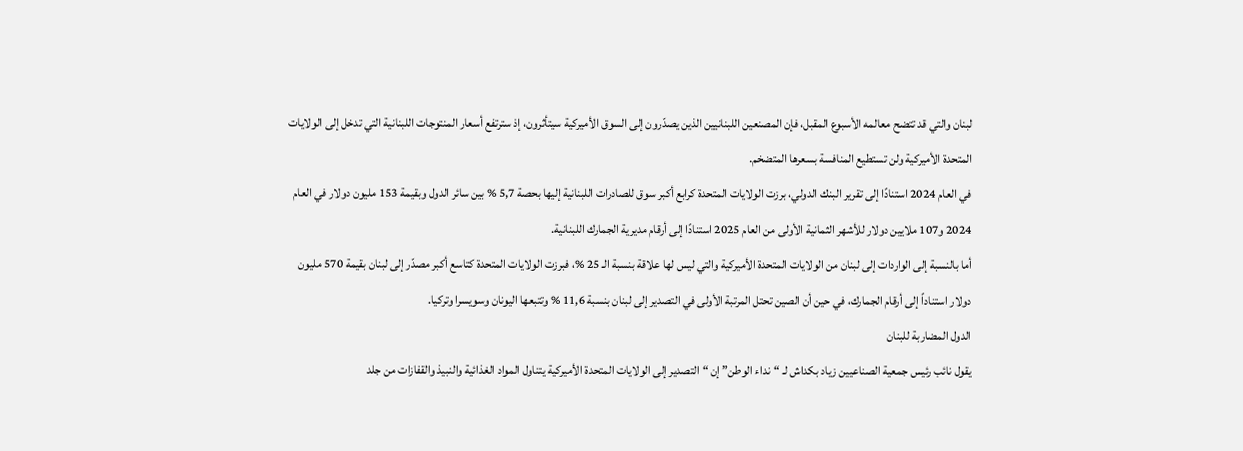لبنان والتي قد تتضح معالمه الأسبوع المقبل، فإن المصنعين اللبنانيين الذين يصدّرون إلى السوق الأميركية سيتأثرون، إذ سترتفع أسعار المنتوجات اللبنانية التي تدخل إلى الولايات المتحدة الأميركية ولن تستطيع المنافسة بسعرها المتضخم.
في العام 2024 استنادًا إلى تقرير البنك الدولي، برزت الولايات المتحدة كرابع أكبر سوق للصادرات اللبنانية إليها بحصة 5,7 % بين سائر الدول وبقيمة 153 مليون دولار في العام 2024 و107 ملايين دولار للأشهر الثمانية الأولى من العام 2025 استنادًا إلى أرقام مديرية الجمارك اللبنانية.
أما بالنسبة إلى الواردات إلى لبنان من الولايات المتحدة الأميركية والتي ليس لها علاقة بنسبة الـ 25 %، فبرزت الولايات المتحدة كتاسع أكبر مصدّر إلى لبنان بقيمة 570 مليون دولار استناداً إلى أرقام الجمارك، في حين أن الصين تحتل المرتبة الأولى في التصدير إلى لبنان بنسبة 11,6 % وتتبعها اليونان وسويسرا وتركيا.
الدول المضاربة للبنان
يقول نائب رئيس جمعية الصناعيين زياد بكداش لـ “نداء الوطن” إن “التصدير إلى الولايات المتحدة الأميركية يتناول المواد الغذائية والنبيذ والقفازات من جلد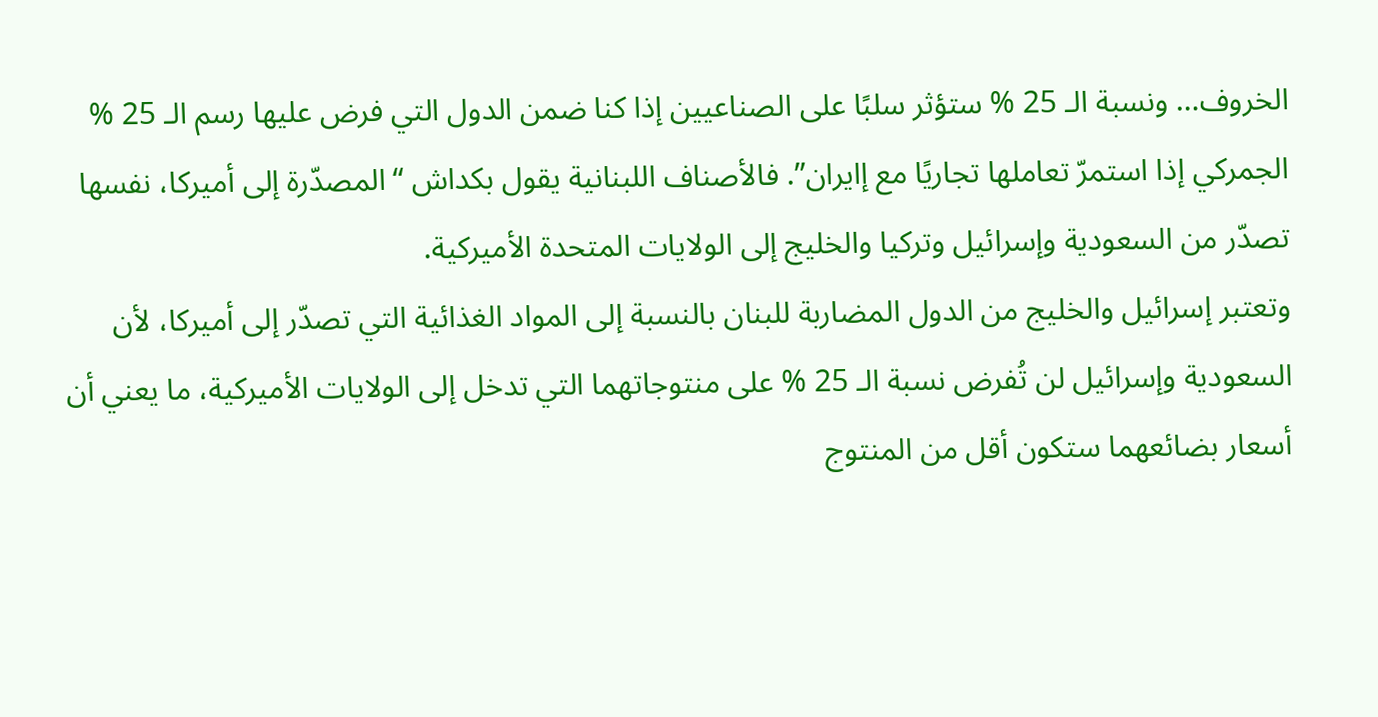الخروف… ونسبة الـ 25 % ستؤثر سلبًا على الصناعيين إذا كنا ضمن الدول التي فرض عليها رسم الـ 25 % الجمركي إذا استمرّ تعاملها تجاريًا مع إايران”. فالأصناف اللبنانية يقول بكداش “المصدّرة إلى أميركا، نفسها تصدّر من السعودية وإسرائيل وتركيا والخليج إلى الولايات المتحدة الأميركية.
وتعتبر إسرائيل والخليج من الدول المضاربة للبنان بالنسبة إلى المواد الغذائية التي تصدّر إلى أميركا، لأن السعودية وإسرائيل لن تُفرض نسبة الـ 25 % على منتوجاتهما التي تدخل إلى الولايات الأميركية، ما يعني أن أسعار بضائعهما ستكون أقل من المنتوج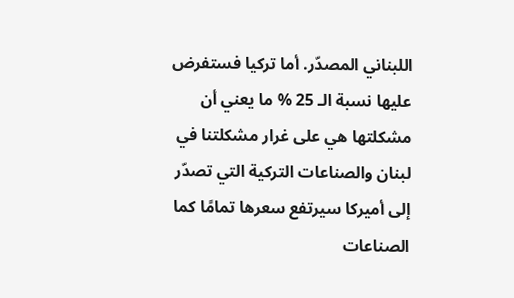اللبناني المصدّر. أما تركيا فستفرض عليها نسبة الـ 25 % ما يعني أن مشكلتها هي على غرار مشكلتنا في لبنان والصناعات التركية التي تصدّر إلى أميركا سيرتفع سعرها تمامًا كما الصناعات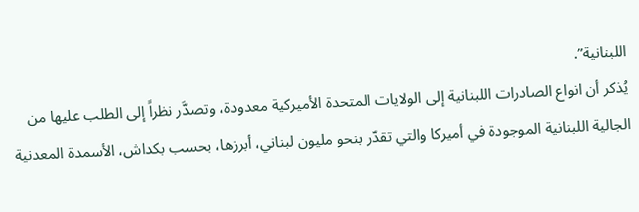اللبنانية”.
يُذكر أن انواع الصادرات اللبنانية إلى الولايات المتحدة الأميركية معدودة، وتصدَّر نظراً إلى الطلب عليها من الجالية اللبنانية الموجودة في أميركا والتي تقدّر بنحو مليون لبناني، أبرزها، بحسب بكداش، الأسمدة المعدنية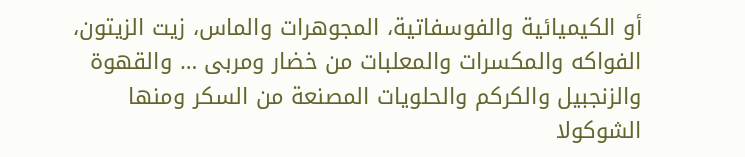أو الكيميائية والفوسفاتية، المجوهرات والماس، زيت الزيتون، الفواكه والمكسرات والمعلبات من خضار ومربى … والقهوة والزنجبيل والكركم والحلويات المصنعة من السكر ومنها الشوكولا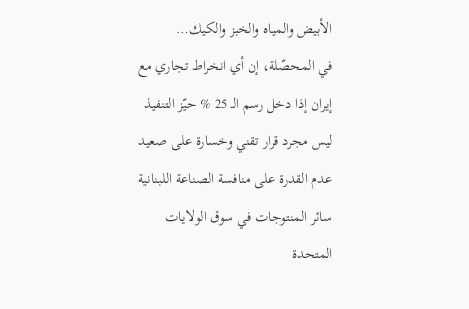الأبيض والمياه والخبز والكيك…
في المحصّلة، إن أي انخراط تجاري مع إيران إذا دخل رسم الـ 25 % حيّز التنفيذ ليس مجرد قرار تقني وخسارة على صعيد عدم القدرة على منافسة الصناعة اللبنانية سائر المنتوجات في سوق الولايات المتحدة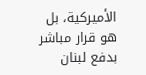الأميركية، بل هو قرار مباشر بدفع لبنان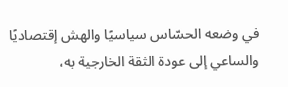في وضعه الحسّاس سياسيًا والهش إقتصاديًا والساعي إلى عودة الثقة الخارجية به،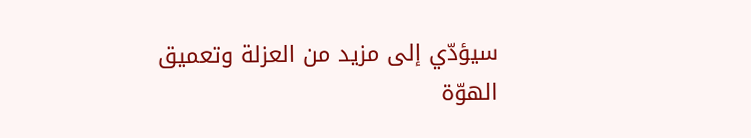سيؤدّي إلى مزيد من العزلة وتعميق الهوّة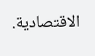الاقتصادية.